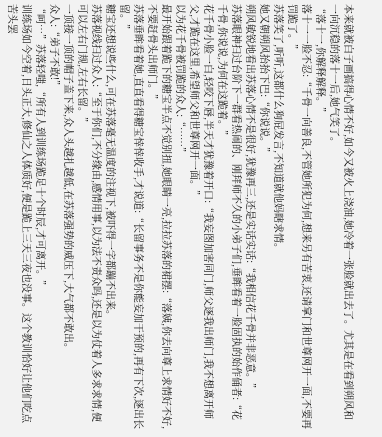本来就被白子画搞得心情不好,如今又被火上浇油,她冷着一张脸就出去了。尤其是在看到朔风和一向沉稳的落十一后,她气笑了。
“落十一,你解释解释。”
落十一一脸不忍:“千骨一向善良,不管她所犯为何,想来另有苦衷,还请掌门和世尊网开一面,不要再罚跪了。”
苏落笑了,听听,这都什么狗屁发言,不知道就他妈瞎求情。
她又朝朔风抬抬下巴:“你说说。”
朔风敏锐地看出苏落心情不是很好,犹豫再三,还是实话实话:“我相信花千骨并非恶意。”
苏落眼神扫过台阶下一群看热闹的、刚拜师不久的小弟子们,垂眸看着一脸固执的始作俑者:“花千骨,你说说,为何在这跪着。”
花千骨小脸一白,轻咬下唇,半天才犹豫着开口:“我妄图加害同门,师父逐我出师门,我不想离开师父,才跪在这里,希望师父和世尊网开一面。”
以为花千骨被罚跪的众人:“……”
最开始跟着跪下的糖宝半点不觉别扭,她眼睛一亮,拉拉苏落的裙摆:“落姨,你去向尊上求情好不好,不要赶骨头出师门。”
苏落垂眸看着她,直直看得糖宝悻悻收手,才说道:“长留事务不是你能妄加干预的,再有下次,逐出长留。”
糖宝还想说些什么,可在苏落毫无温度的注视下,被吓得一字都蹦不出来。
苏落视线扫过众人:“至于你们,不分缘由,感情用事,以为法不责众吗,还是以为仗着人多求求情,便可以左右门规,左右长留。”
一顶接一顶的帽子盖下来,众人头越扎越低,在苏落强势的威压下,大气都不敢出。
众人:“弟子不敢!”
“呵…”苏落轻嗤,“所有人到训练场跪足十个时辰,才可离开。”
训练场如今空着,日头正大,修仙之人体质好,便是跪上三天三夜也没事。这个教训恰好让他们吃点苦头罢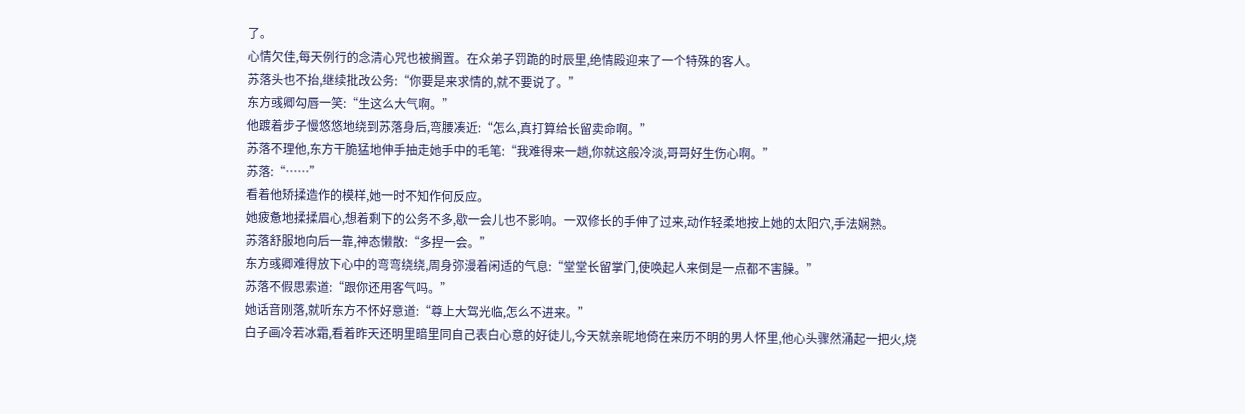了。
心情欠佳,每天例行的念清心咒也被搁置。在众弟子罚跪的时辰里,绝情殿迎来了一个特殊的客人。
苏落头也不抬,继续批改公务:“你要是来求情的,就不要说了。”
东方彧卿勾唇一笑:“生这么大气啊。”
他踱着步子慢悠悠地绕到苏落身后,弯腰凑近:“怎么,真打算给长留卖命啊。”
苏落不理他,东方干脆猛地伸手抽走她手中的毛笔:“我难得来一趟,你就这般冷淡,哥哥好生伤心啊。”
苏落:“……”
看着他矫揉造作的模样,她一时不知作何反应。
她疲惫地揉揉眉心,想着剩下的公务不多,歇一会儿也不影响。一双修长的手伸了过来,动作轻柔地按上她的太阳穴,手法娴熟。
苏落舒服地向后一靠,神态懒散:“多捏一会。”
东方彧卿难得放下心中的弯弯绕绕,周身弥漫着闲适的气息:“堂堂长留掌门,使唤起人来倒是一点都不害臊。”
苏落不假思索道:“跟你还用客气吗。”
她话音刚落,就听东方不怀好意道:“尊上大驾光临,怎么不进来。”
白子画冷若冰霜,看着昨天还明里暗里同自己表白心意的好徒儿,今天就亲昵地倚在来历不明的男人怀里,他心头骤然涌起一把火,烧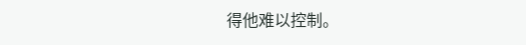得他难以控制。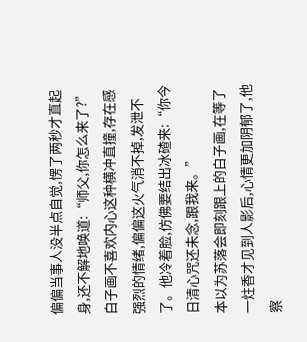偏偏当事人没半点自觉,愣了两秒才直起身,还不解地唤道:“师父,你怎么来了?”
白子画不喜欢内心这种横冲直撞,存在感强烈的情绪,偏偏这火气消不掉,发泄不了。他冷着脸,仿佛要结出冰碴来:“你今日清心咒还未念,跟我来。”
本以为苏落会即刻跟上的白子画,在等了一炷香才见到人影后,心情更加阴郁了,他察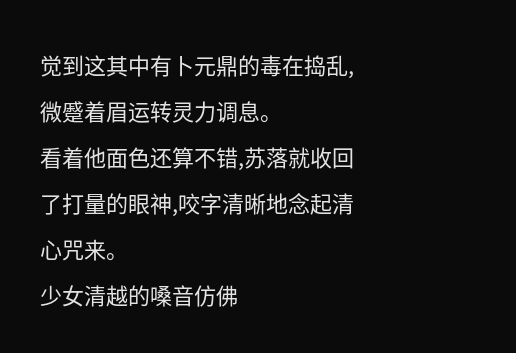觉到这其中有卜元鼎的毒在捣乱,微蹙着眉运转灵力调息。
看着他面色还算不错,苏落就收回了打量的眼神,咬字清晰地念起清心咒来。
少女清越的嗓音仿佛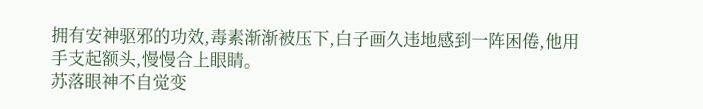拥有安神驱邪的功效,毒素渐渐被压下,白子画久违地感到一阵困倦,他用手支起额头,慢慢合上眼睛。
苏落眼神不自觉变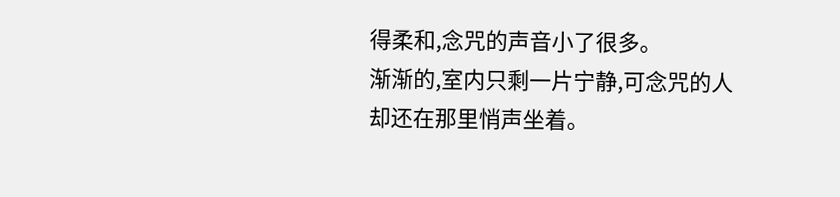得柔和,念咒的声音小了很多。
渐渐的,室内只剩一片宁静,可念咒的人却还在那里悄声坐着。